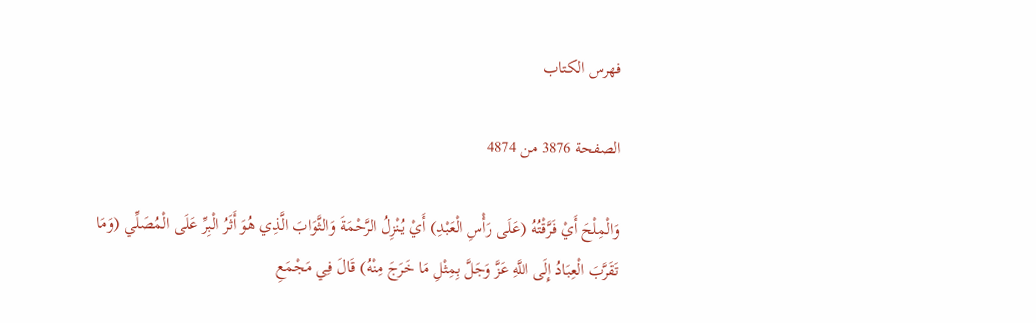فهرس الكتاب

الصفحة 3876 من 4874

وَالْمِلْحَ أَيْ فَرَّقْتُهُ (عَلَى رَأْسِ الْعَبْدِ) أَيْ يُنْزِلُ الرَّحْمَةَ وَالثَّوَابَ الَّذِي هُوَ أَثَرُ الْبِرِّ عَلَى الْمُصَلِّي (وَمَا تَقَرَّبَ الْعِبَادُ إِلَى اللَّهِ عَزَّ وَجَلَّ بِمِثْلِ مَا خَرَجَ مِنْهُ) قَالَ فِي مَجْمَعِ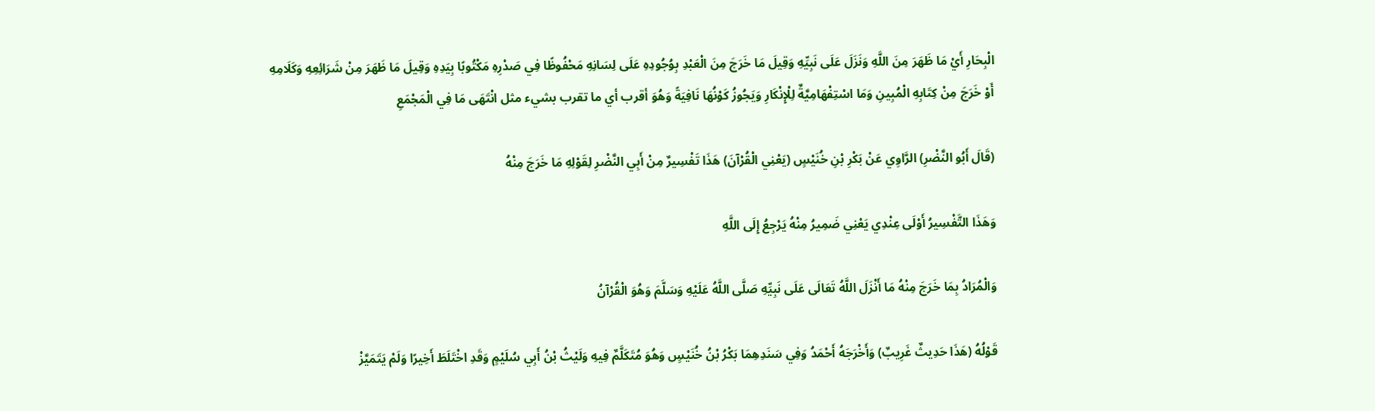الْبِحَارِ أَيْ مَا ظَهَرَ مِنَ اللَّهِ وَنَزَلَ عَلَى نَبِيِّهِ وَقِيلَ مَا خَرَجَ مِنَ الْعَبْدِ بِوُجُودِهِ عَلَى لِسَانِهِ مَحْفُوظًا فِي صَدْرِهِ مَكْتُوبًا بِيَدِهِ وَقِيلَ مَا ظَهَرَ مِنْ شَرَائِعِهِ وَكَلَامِهِ أَوْ خَرَجَ مِنْ كِتَابِهِ الْمُبِينِ وَمَا اسْتِفْهَامِيَّةٌ لِلْإِنْكَارِ وَيَجُوزُ كَوْنُهَا نَافِيَةً وَهُوَ أقرب أي ما تقرب بشيء مثل انْتَهَى مَا فِي الْمَجْمَعِ

(قَالَ أَبُو النَّضْرِ) الرَّاوِي عَنْ بَكْرِ بْنِ خُنَيْسٍ (يَعْنِي الْقُرْآنَ) هَذَا تَفْسِيرٌ مِنْ أَبِي النَّضْرِ لِقَوْلِهِ مَا خَرَجَ مِنْهُ

وَهَذَا التَّفْسِيرُ أَوْلَى عِنْدِي يَعْنِي ضَمِيرُ مِنْهُ يَرْجِعُ إِلَى اللَّهِ

وَالْمُرَادُ بِمَا خَرَجَ مِنْهُ مَا أَنْزَلَ اللَّهُ تَعَالَى عَلَى نَبِيِّهِ صَلَّى اللَّهُ عَلَيْهِ وَسَلَّمَ وَهُوَ الْقُرْآنُ

قَوْلُهُ (هَذَا حَدِيثٌ غَرِيبٌ) وَأَخْرَجَهُ أَحْمَدُ وَفِي سَنَدِهِمَا بَكْرُ بْنُ خُنَيْسٍ وَهُوَ مُتَكَلَّمٌ فِيهِ وَلَيْثُ بْنُ أَبِي سُلَيْمٍ وَقَدِ اخْتَلَطَ أَخِيرًا وَلَمْ يَتَمَيَّزْ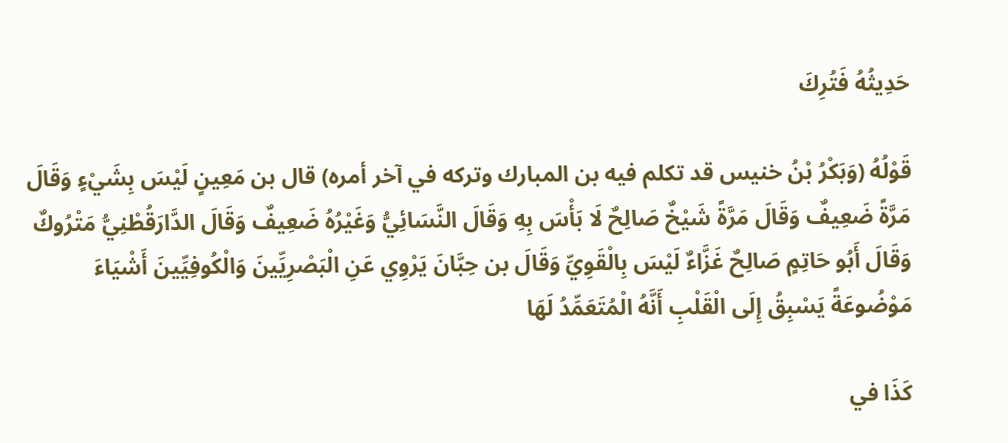حَدِيثُهُ فَتُرِكَ

قَوْلُهُ (وَبَكْرُ بْنُ خنيس قد تكلم فيه بن المبارك وتركه في آخر أمره) قال بن مَعِينٍ لَيْسَ بِشَيْءٍ وَقَالَ مَرَّةً ضَعِيفٌ وَقَالَ مَرَّةً شَيْخٌ صَالِحٌ لَا بَأْسَ بِهِ وَقَالَ النَّسَائِيُّ وَغَيْرُهُ ضَعِيفٌ وَقَالَ الدَّارَقُطْنِيُّ مَتْرُوكٌ وَقَالَ أَبُو حَاتِمٍ صَالِحٌ غَزَّاءٌ لَيْسَ بِالْقَوِيِّ وَقَالَ بن حِبَّانَ يَرْوِي عَنِ الْبَصْرِيِّينَ وَالْكُوفِيِّينَ أَشْيَاءَ مَوْضُوعَةً يَسْبِقُ إِلَى الْقَلْبِ أَنَّهُ الْمُتَعَمِّدُ لَهَا

كَذَا في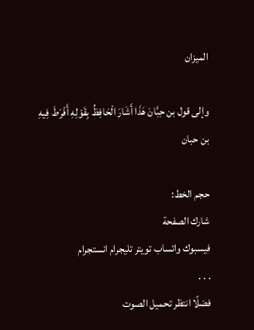الميزان

وإلى قول بن حِبَّانَ هَذَا أَشَارَ الْحَافِظُ بِقَوْلِهِ أَفْرَطَ فِيهِ بن حبان

حجم الخط:
شارك الصفحة
فيسبوك واتساب تويتر تليجرام انستجرام
. . .
فضلًا انتظر تحميل الصوت